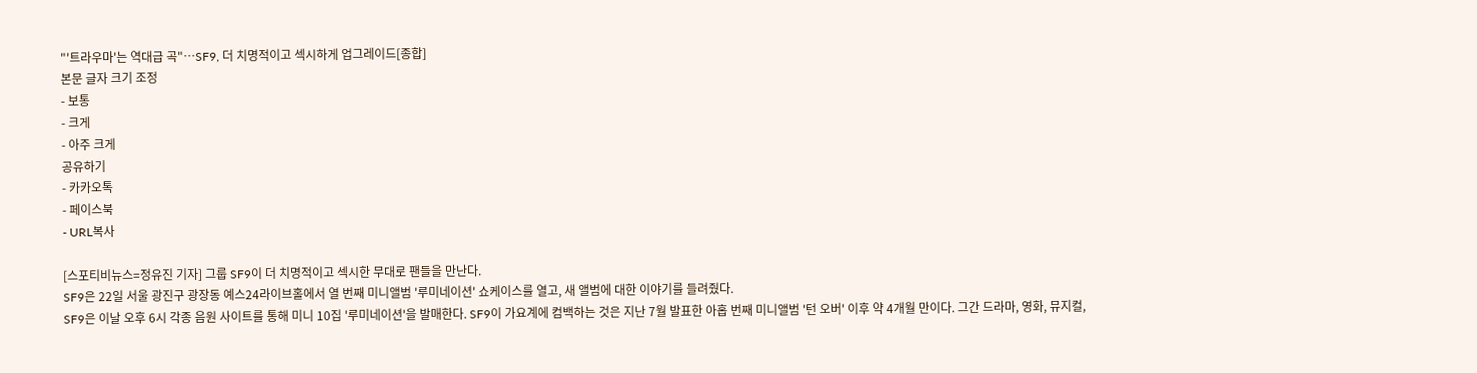"'트라우마'는 역대급 곡"…SF9, 더 치명적이고 섹시하게 업그레이드[종합]
본문 글자 크기 조정
- 보통
- 크게
- 아주 크게
공유하기
- 카카오톡
- 페이스북
- URL복사

[스포티비뉴스=정유진 기자] 그룹 SF9이 더 치명적이고 섹시한 무대로 팬들을 만난다.
SF9은 22일 서울 광진구 광장동 예스24라이브홀에서 열 번째 미니앨범 '루미네이션' 쇼케이스를 열고, 새 앨범에 대한 이야기를 들려줬다.
SF9은 이날 오후 6시 각종 음원 사이트를 통해 미니 10집 '루미네이션'을 발매한다. SF9이 가요계에 컴백하는 것은 지난 7월 발표한 아홉 번째 미니앨범 '턴 오버' 이후 약 4개월 만이다. 그간 드라마, 영화, 뮤지컬,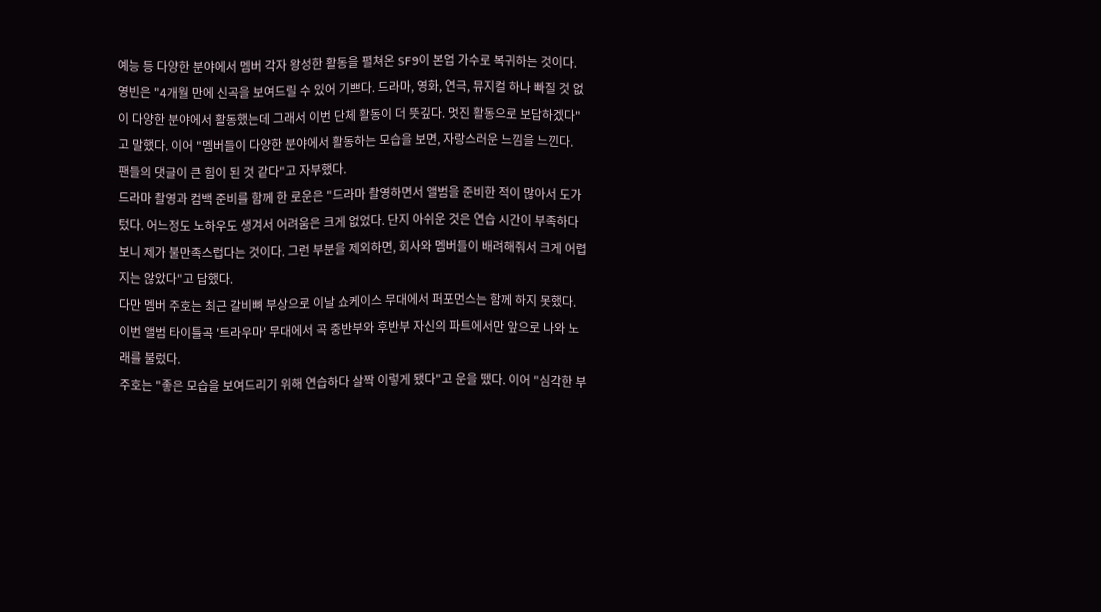예능 등 다양한 분야에서 멤버 각자 왕성한 활동을 펼쳐온 SF9이 본업 가수로 복귀하는 것이다.
영빈은 "4개월 만에 신곡을 보여드릴 수 있어 기쁘다. 드라마, 영화, 연극, 뮤지컬 하나 빠질 것 없이 다양한 분야에서 활동했는데 그래서 이번 단체 활동이 더 뜻깊다. 멋진 활동으로 보답하겠다"고 말했다. 이어 "멤버들이 다양한 분야에서 활동하는 모습을 보면, 자랑스러운 느낌을 느낀다. 팬들의 댓글이 큰 힘이 된 것 같다"고 자부했다.
드라마 촬영과 컴백 준비를 함께 한 로운은 "드라마 촬영하면서 앨범을 준비한 적이 많아서 도가 텄다. 어느정도 노하우도 생겨서 어려움은 크게 없었다. 단지 아쉬운 것은 연습 시간이 부족하다 보니 제가 불만족스럽다는 것이다. 그런 부분을 제외하면, 회사와 멤버들이 배려해줘서 크게 어렵지는 않았다"고 답했다.
다만 멤버 주호는 최근 갈비뼈 부상으로 이날 쇼케이스 무대에서 퍼포먼스는 함께 하지 못했다. 이번 앨범 타이틀곡 '트라우마' 무대에서 곡 중반부와 후반부 자신의 파트에서만 앞으로 나와 노래를 불렀다.
주호는 "좋은 모습을 보여드리기 위해 연습하다 살짝 이렇게 됐다"고 운을 뗐다. 이어 "심각한 부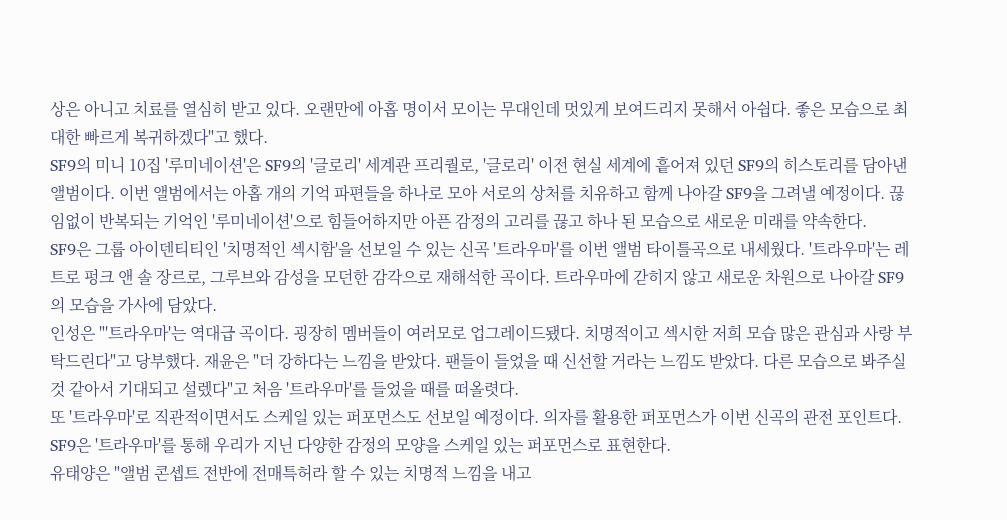상은 아니고 치료를 열심히 받고 있다. 오랜만에 아홉 명이서 모이는 무대인데 멋있게 보여드리지 못해서 아쉽다. 좋은 모습으로 최대한 빠르게 복귀하겠다"고 했다.
SF9의 미니 10집 '루미네이션'은 SF9의 '글로리' 세계관 프리퀄로, '글로리' 이전 현실 세계에 흩어져 있던 SF9의 히스토리를 담아낸 앨범이다. 이번 앨범에서는 아홉 개의 기억 파편들을 하나로 모아 서로의 상처를 치유하고 함께 나아갈 SF9을 그려낼 예정이다. 끊임없이 반복되는 기억인 '루미네이션'으로 힘들어하지만 아픈 감정의 고리를 끊고 하나 된 모습으로 새로운 미래를 약속한다.
SF9은 그룹 아이덴티티인 '치명적인 섹시함'을 선보일 수 있는 신곡 '트라우마'를 이번 앨범 타이틀곡으로 내세웠다. '트라우마'는 레트로 펑크 앤 솔 장르로, 그루브와 감성을 모던한 감각으로 재해석한 곡이다. 트라우마에 갇히지 않고 새로운 차원으로 나아갈 SF9의 모습을 가사에 담았다.
인성은 "'트라우마'는 역대급 곡이다. 굉장히 멤버들이 여러모로 업그레이드됐다. 치명적이고 섹시한 저희 모습 많은 관심과 사랑 부탁드린다"고 당부했다. 재윤은 "더 강하다는 느낌을 받았다. 팬들이 들었을 때 신선할 거라는 느낌도 받았다. 다른 모습으로 봐주실 것 같아서 기대되고 설렜다"고 처음 '트라우마'를 들었을 때를 떠올렷다.
또 '트라우마'로 직관적이면서도 스케일 있는 퍼포먼스도 선보일 예정이다. 의자를 활용한 퍼포먼스가 이번 신곡의 관전 포인트다. SF9은 '트라우마'를 통해 우리가 지닌 다양한 감정의 모양을 스케일 있는 퍼포먼스로 표현한다.
유태양은 "앨범 콘셉트 전반에 전매특허라 할 수 있는 치명적 느낌을 내고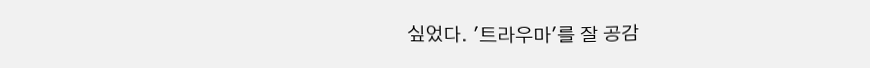싶었다. '트라우마'를 잘 공감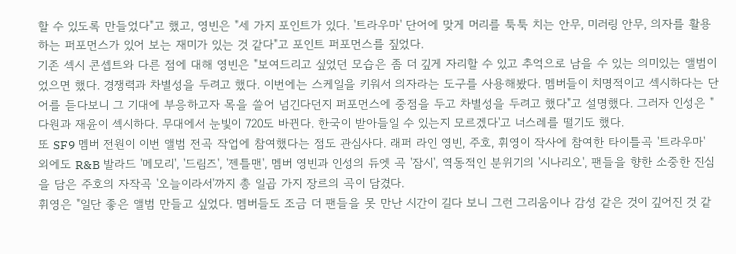할 수 있도록 만들었다"고 했고, 영빈은 "세 가지 포인트가 있다. '트라우마' 단어에 맞게 머리를 툭툭 치는 안무, 미러링 안무, 의자를 활용하는 퍼포먼스가 있어 보는 재미가 있는 것 같다"고 포인트 퍼포먼스를 짚었다.
기존 섹시 콘셉트와 다른 점에 대해 영빈은 "보여드리고 싶었던 모습은 좀 더 깊게 자리할 수 있고 추억으로 남을 수 있는 의미있는 앨범이었으면 했다. 경쟁력과 차별성을 두려고 했다. 이번에는 스케일을 키워서 의자라는 도구를 사용해봤다. 멤버들이 치명적이고 섹시하다는 단어를 듣다보니 그 기대에 부응하고자 목을 쓸어 넘긴다던지 퍼포먼스에 중점을 두고 차별성을 두려고 했다"고 설명했다. 그러자 인성은 "다원과 재윤이 섹시하다. 무대에서 눈빛이 720도 바뀐다. 한국이 받아들일 수 있는지 모르겠다'고 너스레를 떨기도 했다.
또 SF9 멤버 전원이 이번 앨범 전곡 작업에 참여했다는 점도 관심사다. 래퍼 라인 영빈, 주호, 휘영이 작사에 참여한 타이틀곡 '트라우마' 외에도 R&B 발라드 '메모리', '드림즈', '젠틀맨', 멤버 영빈과 인성의 듀엣 곡 '잠시', 역동적인 분위기의 '시나리오', 팬들을 향한 소중한 진심을 담은 주호의 자작곡 '오늘이라서'까지 총 일곱 가지 장르의 곡이 담겼다.
휘영은 "일단 좋은 앨범 만들고 싶었다. 멤버들도 조금 더 팬들을 못 만난 시간이 길다 보니 그런 그리움이나 감성 같은 것이 깊어진 것 같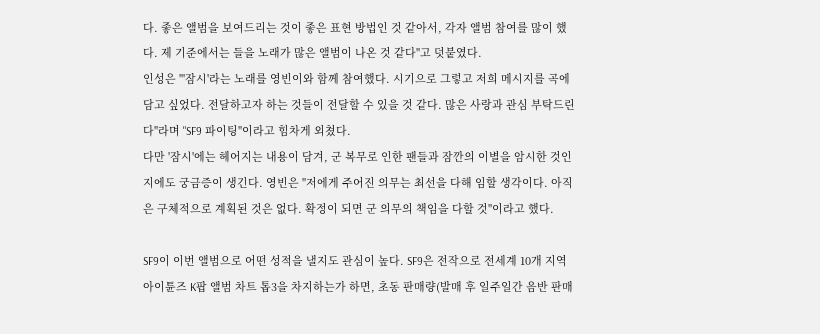다. 좋은 앨범을 보여드리는 것이 좋은 표현 방법인 것 같아서, 각자 앨범 참여를 많이 했다. 제 기준에서는 들을 노래가 많은 앨범이 나온 것 같다"고 덧붙였다.
인성은 "'잠시'라는 노래를 영빈이와 함께 참여했다. 시기으로 그렇고 저희 메시지를 곡에 담고 싶었다. 전달하고자 하는 것들이 전달할 수 있을 것 같다. 많은 사랑과 관심 부탁드린다"라며 "SF9 파이팅"이라고 힘차게 외쳤다.
다만 '잠시'에는 헤어지는 내용이 담겨, 군 복무로 인한 팬들과 잠깐의 이별을 암시한 것인지에도 궁금증이 생긴다. 영빈은 "저에게 주어진 의무는 최선을 다해 임할 생각이다. 아직은 구체적으로 계획된 것은 없다. 확정이 되면 군 의무의 책임을 다할 것"이라고 했다.

SF9이 이번 앨범으로 어떤 성적을 낼지도 관심이 높다. SF9은 전작으로 전세계 10개 지역 아이튠즈 K팝 앨범 차트 톱3을 차지하는가 하면, 초동 판매량(발매 후 일주일간 음반 판매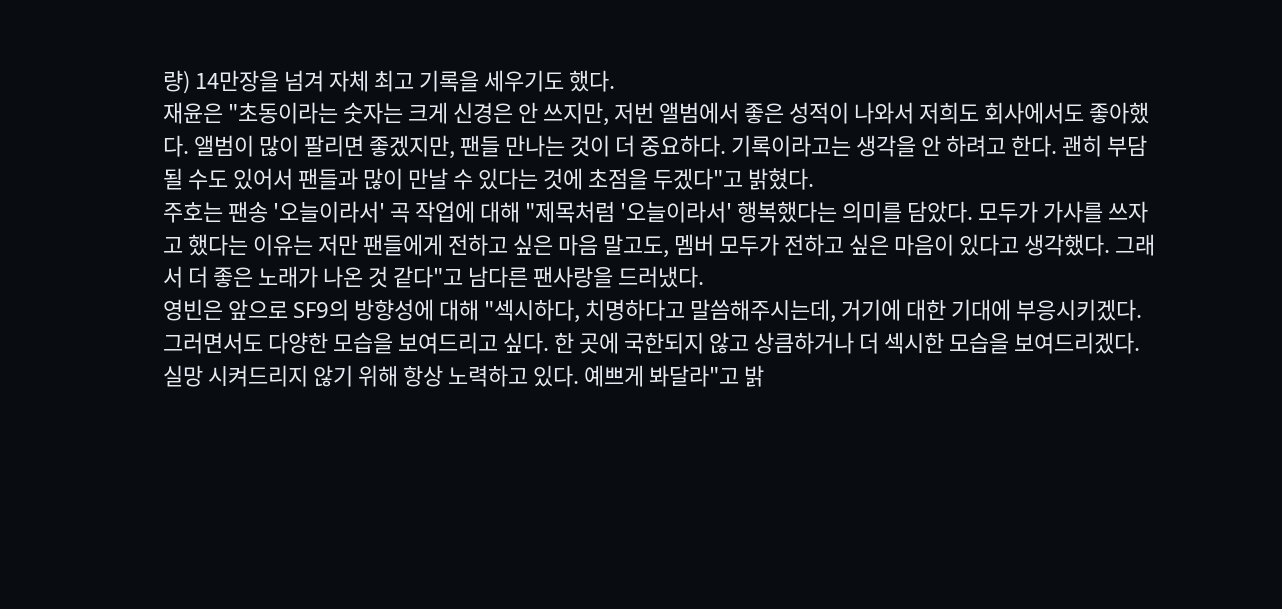량) 14만장을 넘겨 자체 최고 기록을 세우기도 했다.
재윤은 "초동이라는 숫자는 크게 신경은 안 쓰지만, 저번 앨범에서 좋은 성적이 나와서 저희도 회사에서도 좋아했다. 앨범이 많이 팔리면 좋겠지만, 팬들 만나는 것이 더 중요하다. 기록이라고는 생각을 안 하려고 한다. 괜히 부담될 수도 있어서 팬들과 많이 만날 수 있다는 것에 초점을 두겠다"고 밝혔다.
주호는 팬송 '오늘이라서' 곡 작업에 대해 "제목처럼 '오늘이라서' 행복했다는 의미를 담았다. 모두가 가사를 쓰자고 했다는 이유는 저만 팬들에게 전하고 싶은 마음 말고도, 멤버 모두가 전하고 싶은 마음이 있다고 생각했다. 그래서 더 좋은 노래가 나온 것 같다"고 남다른 팬사랑을 드러냈다.
영빈은 앞으로 SF9의 방향성에 대해 "섹시하다, 치명하다고 말씀해주시는데, 거기에 대한 기대에 부응시키겠다. 그러면서도 다양한 모습을 보여드리고 싶다. 한 곳에 국한되지 않고 상큼하거나 더 섹시한 모습을 보여드리겠다. 실망 시켜드리지 않기 위해 항상 노력하고 있다. 예쁘게 봐달라"고 밝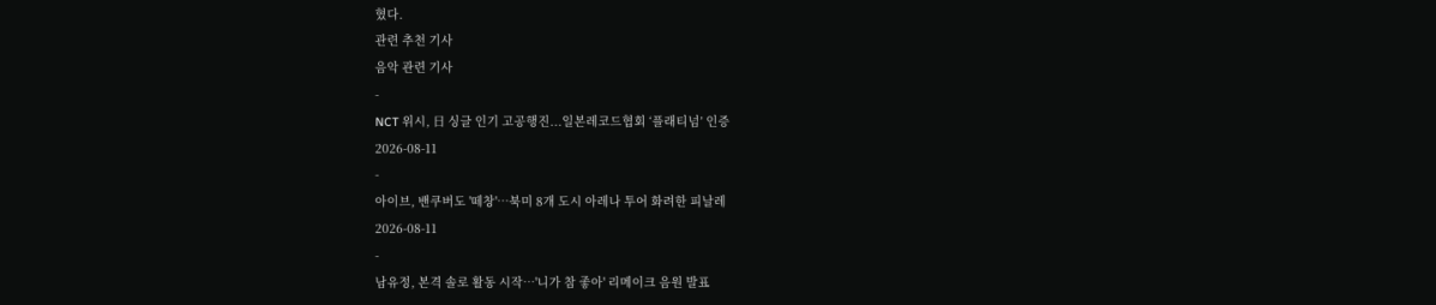혔다.
관련 추천 기사
음악 관련 기사
-
NCT 위시, 日 싱글 인기 고공행진...일본레코드협회 ‘플래티넘’ 인증
2026-08-11
-
아이브, 밴쿠버도 '떼창'…북미 8개 도시 아레나 투어 화려한 피날레
2026-08-11
-
남유정, 본격 솔로 활동 시작…'니가 참 좋아' 리메이크 음원 발표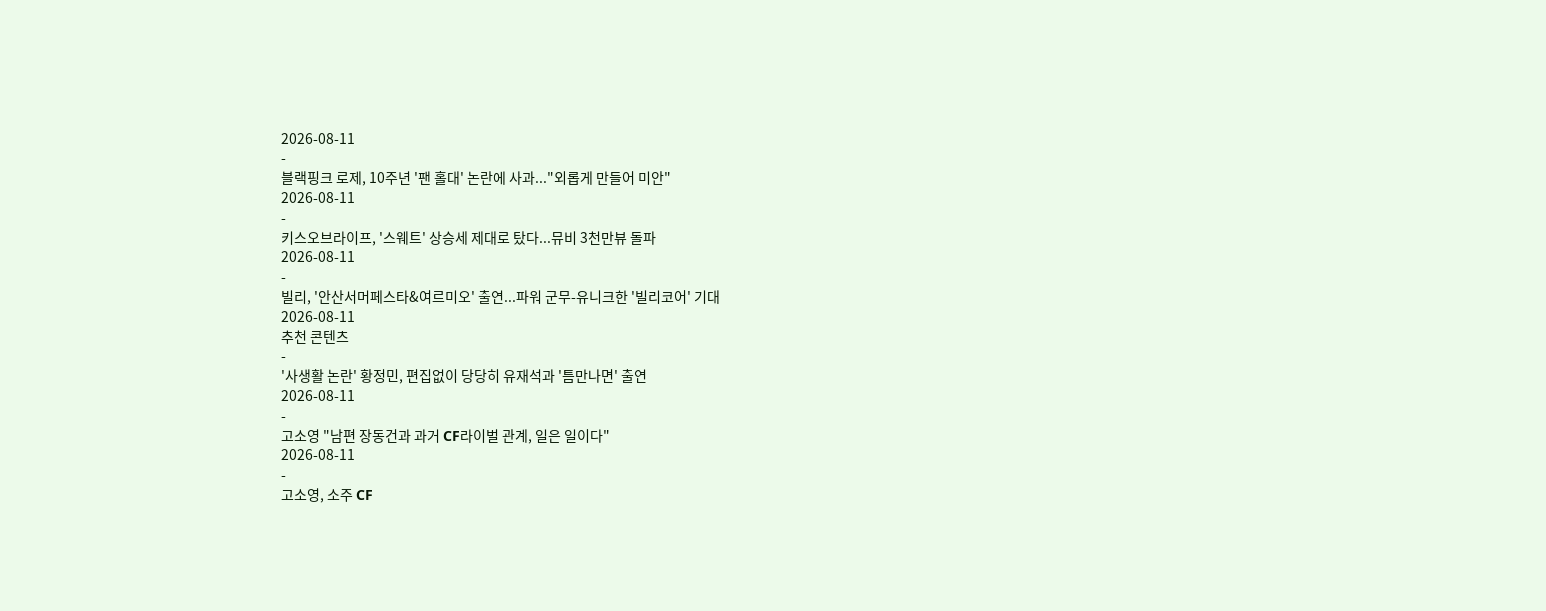2026-08-11
-
블랙핑크 로제, 10주년 '팬 홀대' 논란에 사과..."외롭게 만들어 미안"
2026-08-11
-
키스오브라이프, '스웨트' 상승세 제대로 탔다...뮤비 3천만뷰 돌파
2026-08-11
-
빌리, '안산서머페스타&여르미오' 출연...파워 군무-유니크한 '빌리코어' 기대
2026-08-11
추천 콘텐츠
-
'사생활 논란' 황정민, 편집없이 당당히 유재석과 '틈만나면' 출연
2026-08-11
-
고소영 "남편 장동건과 과거 CF라이벌 관계, 일은 일이다"
2026-08-11
-
고소영, 소주 CF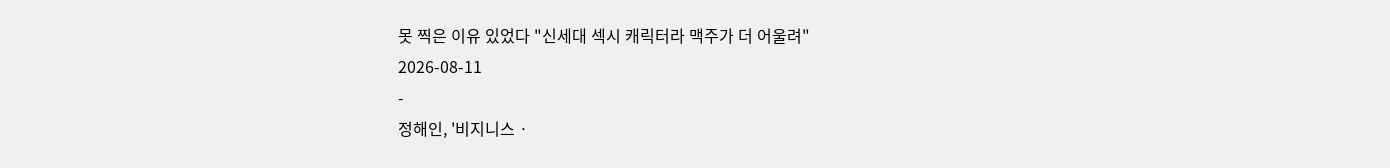못 찍은 이유 있었다 "신세대 섹시 캐릭터라 맥주가 더 어울려"
2026-08-11
-
정해인, '비지니스 ·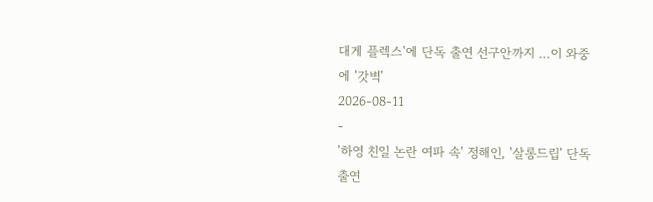대게 플렉스'에 단독 출연 선구안까지 …이 와중에 '갓벽'
2026-08-11
-
'하영 친일 논란 여파 속' 정해인, '살롱드립' 단독 출연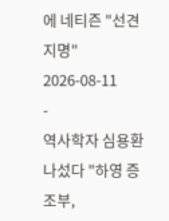에 네티즌 "선견지명"
2026-08-11
-
역사학자 심용환 나섰다 "하영 증조부,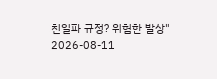친일파 규정? 위험한 발상"
2026-08-11